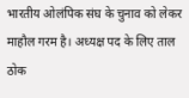भारतीय ओलंपिक संघ के चुनाव को लेकर माहौल गरम है। अध्यक्ष पद के लिए ताल ठोक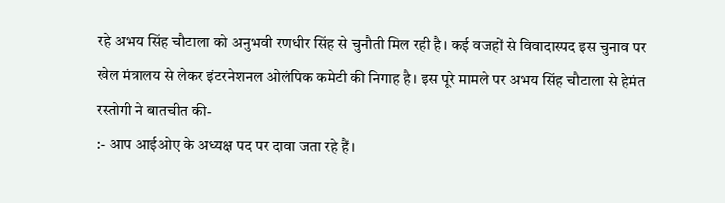रहे अभय सिंह चौटाला को अनुभवी रणधीर सिंह से चुनौती मिल रही है। कई वजहों से विवादास्पद इस चुनाव पर खेल मंत्रालय से लेकर इंटरनेशनल ओलंपिक कमेटी की निगाह है। इस पूरे मामले पर अभय सिंह चौटाला से हेमंत रस्तोगी ने बातचीत की-
:- आप आईओए के अध्यक्ष पद पर दावा जता रहे हैं।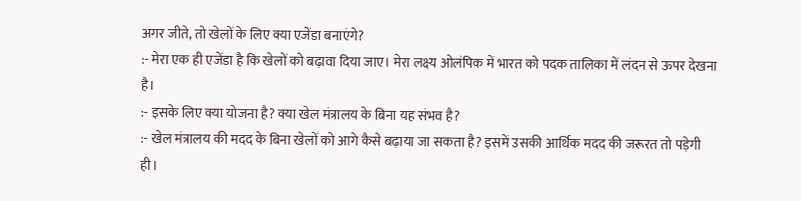अगर जीते, तो खेलों के लिए क्या एजेंडा बनाएंगे?
:- मेरा एक ही एजेंडा है कि खेलों को बढ़ावा दिया जाए। मेरा लक्ष्य ओलंपिक में भारत को पदक तालिका में लंदन से ऊपर देखना है।
:- इसके लिए क्या योजना है? क्या खेल मंत्रालय के बिना यह संभव है?
:- खेल मंत्रालय की मदद के बिना खेलों को आगे कैसे बढ़ाया जा सकता है? इसमें उसकी आर्थिक मदद की जरूरत तो पड़ेगी ही।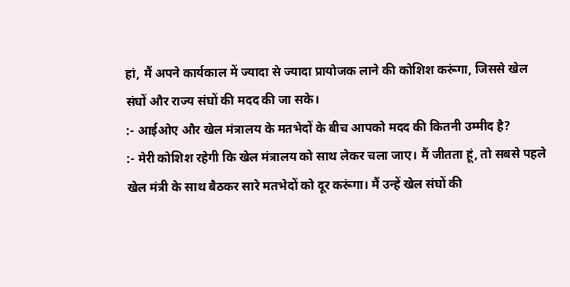हां, मैं अपने कार्यकाल में ज्यादा से ज्यादा प्रायोजक लाने की कोशिश करूंगा, जिससे खेल संघों और राज्य संघों की मदद की जा सके।
:- आईओए और खेल मंत्रालय के मतभेदों के बीच आपको मदद की कितनी उम्मीद है?
:- मेरी कोशिश रहेगी कि खेल मंत्रालय को साथ लेकर चला जाए। मैं जीतता हूं, तो सबसे पहले खेल मंत्री के साथ बैठकर सारे मतभेदों को दूर करूंगा। मैं उन्हें खेल संघों की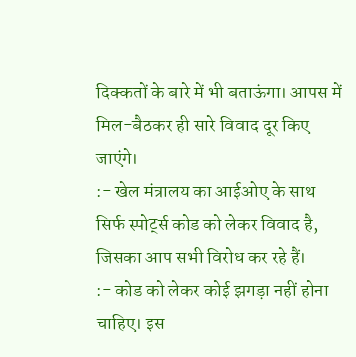दिक्कतों के बारे में भी बताऊंगा। आपस में मिल-बैठकर ही सारे विवाद दूर किए जाएंगे।
:- खेल मंत्रालय का आईओए के साथ सिर्फ स्पोर्ट्स कोड को लेकर विवाद है, जिसका आप सभी विरोध कर रहे हैं।
:- कोड को लेकर कोई झगड़ा नहीं होना चाहिए। इस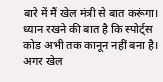बारे में मैं खेल मंत्री से बात करूंगा। ध्यान रखने की बात है कि स्पोर्ट्स कोड अभी तक कानून नहीं बना है। अगर खेल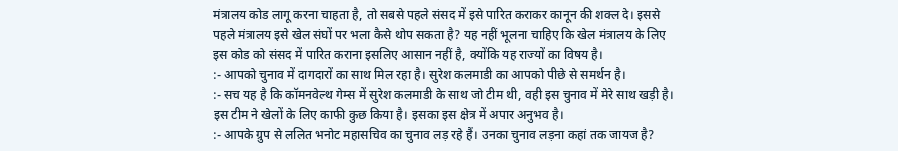मंत्रालय कोड लागू करना चाहता है, तो सबसे पहले संसद में इसे पारित कराकर कानून की शक्ल दे। इससे पहले मंत्रालय इसे खेल संघों पर भला कैसे थोप सकता है? यह नहीं भूलना चाहिए कि खेल मंत्रालय के लिए इस कोड को संसद में पारित कराना इसलिए आसान नहीं है, क्योंकि यह राज्यों का विषय है।
:- आपको चुनाव में दागदारों का साथ मिल रहा है। सुरेश कलमाडी का आपको पीछे से समर्थन है।
:- सच यह है कि कॉमनवेल्थ गेम्स में सुरेश कलमाडी के साथ जो टीम थी, वही इस चुनाव में मेरे साथ खड़ी है। इस टीम ने खेलों के लिए काफी कुछ किया है। इसका इस क्षेत्र में अपार अनुभव है।
:- आपके ग्रुप से ललित भनोट महासचिव का चुनाव लड़ रहे हैं। उनका चुनाव लड़ना कहां तक जायज है?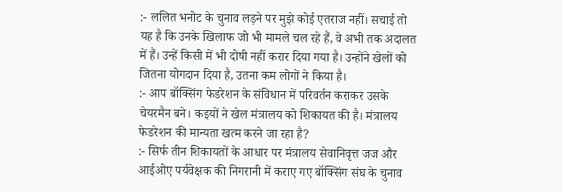:- ललित भनोट के चुनाव लड़ने पर मुझे कोई एतराज नहीं। सचाई तो यह है कि उनके खिलाफ जो भी मामले चल रहे हैं, वे अभी तक अदालत में हैं। उन्हें किसी में भी दोषी नहीं करार दिया गया है। उन्होंने खेलों को जितना योगदान दिया है, उतना कम लोगों ने किया है।
:- आप बॉक्सिंग फेडरेशन के संविधान में परिवर्तन कराकर उसके चेयरमैन बने। कइयों ने खेल मंत्रालय को शिकायत की है। मंत्रालय फेडरेशन की मान्यता खत्म करने जा रहा है?
:- सिर्फ तीन शिकायतों के आधार पर मंत्रालय सेवानिवृत्त जज और आईओए पर्यवेक्षक की निगरानी में कराए गए बॉक्सिंग संघ के चुनाव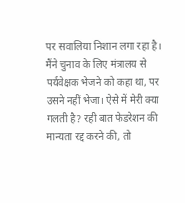पर सवालिया निशान लगा रहा है। मैंने चुनाव के लिए मंत्रालय से पर्यवेक्षक भेजने को कहा था, पर उसने नहीं भेजा। ऐसे में मेरी क्या गलती है? रही बात फेडरेशन की मान्यता रद्द करने की, तो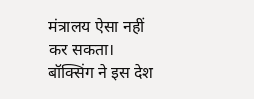मंत्रालय ऐसा नहीं कर सकता। बॉक्सिंग ने इस देश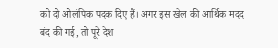को दो ओलंपिक पदक दिए हैं। अगर इस खेल की आर्थिक मदद बंद की गई, तो पूरे देश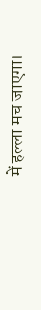में हल्ला मच जाएगा।